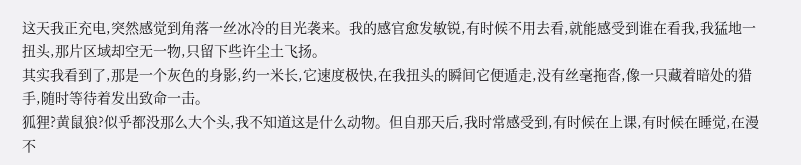这天我正充电,突然感觉到角落一丝冰冷的目光袭来。我的感官愈发敏锐,有时候不用去看,就能感受到谁在看我,我猛地一扭头,那片区域却空无一物,只留下些许尘土飞扬。
其实我看到了,那是一个灰色的身影,约一米长,它速度极快,在我扭头的瞬间它便遁走,没有丝毫拖沓,像一只藏着暗处的猎手,随时等待着发出致命一击。
狐狸?黄鼠狼?似乎都没那么大个头,我不知道这是什么动物。但自那天后,我时常感受到,有时候在上课,有时候在睡觉,在漫不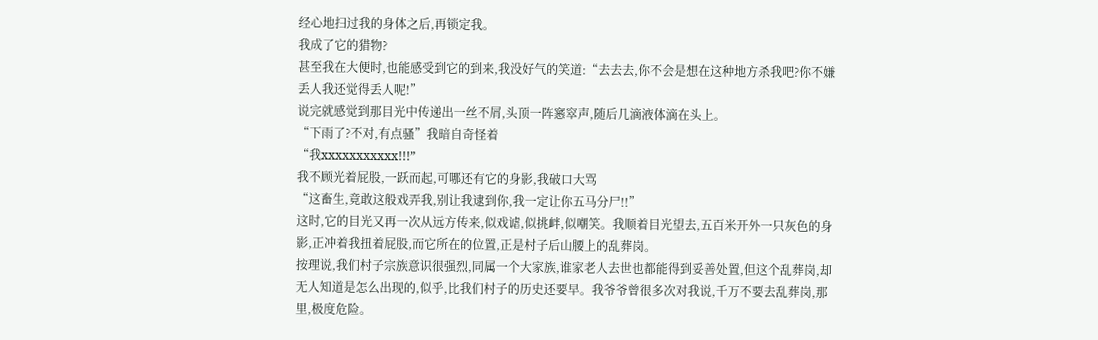经心地扫过我的身体之后,再锁定我。
我成了它的猎物?
甚至我在大便时,也能感受到它的到来,我没好气的笑道:“去去去,你不会是想在这种地方杀我吧?你不嫌丢人我还觉得丢人呢!”
说完就感觉到那目光中传递出一丝不屑,头顶一阵窸窣声,随后几滴液体滴在头上。
“下雨了?不对,有点骚”我暗自奇怪着
“我xxxxxxxxxxx!!!”
我不顾光着屁股,一跃而起,可哪还有它的身影,我破口大骂
“这畜生,竟敢这般戏弄我,别让我逮到你,我一定让你五马分尸!!”
这时,它的目光又再一次从远方传来,似戏谑,似挑衅,似嘲笑。我顺着目光望去,五百米开外一只灰色的身影,正冲着我扭着屁股,而它所在的位置,正是村子后山腰上的乱葬岗。
按理说,我们村子宗族意识很强烈,同属一个大家族,谁家老人去世也都能得到妥善处置,但这个乱葬岗,却无人知道是怎么出现的,似乎,比我们村子的历史还要早。我爷爷曾很多次对我说,千万不要去乱葬岗,那里,极度危险。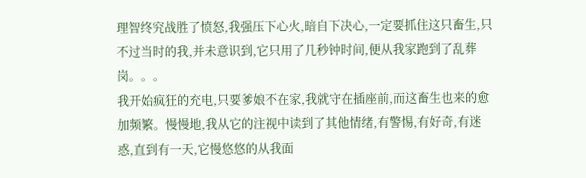理智终究战胜了愤怒,我强压下心火,暗自下决心,一定要抓住这只畜生,只不过当时的我,并未意识到,它只用了几秒钟时间,便从我家跑到了乱葬岗。。。
我开始疯狂的充电,只要爹娘不在家,我就守在插座前,而这畜生也来的愈加频繁。慢慢地,我从它的注视中读到了其他情绪,有警惕,有好奇,有迷惑,直到有一天,它慢悠悠的从我面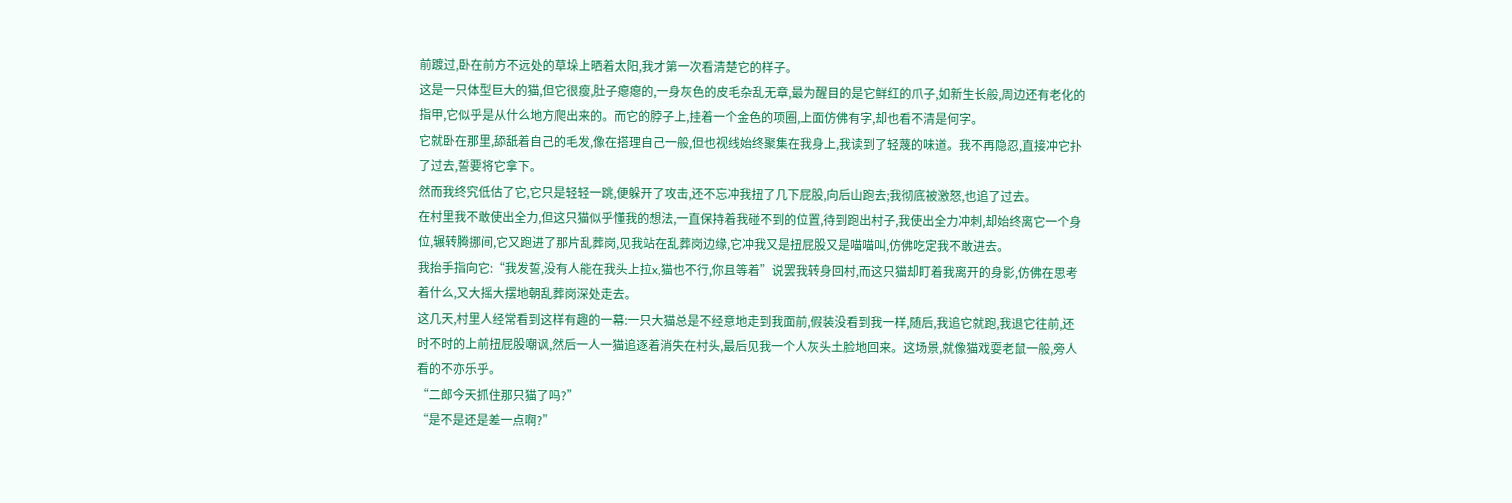前踱过,卧在前方不远处的草垛上晒着太阳,我才第一次看清楚它的样子。
这是一只体型巨大的猫,但它很瘦,肚子瘪瘪的,一身灰色的皮毛杂乱无章,最为醒目的是它鲜红的爪子,如新生长般,周边还有老化的指甲,它似乎是从什么地方爬出来的。而它的脖子上,挂着一个金色的项圈,上面仿佛有字,却也看不清是何字。
它就卧在那里,舔舐着自己的毛发,像在搭理自己一般,但也视线始终聚集在我身上,我读到了轻蔑的味道。我不再隐忍,直接冲它扑了过去,誓要将它拿下。
然而我终究低估了它,它只是轻轻一跳,便躲开了攻击,还不忘冲我扭了几下屁股,向后山跑去;我彻底被激怒,也追了过去。
在村里我不敢使出全力,但这只猫似乎懂我的想法,一直保持着我碰不到的位置,待到跑出村子,我使出全力冲刺,却始终离它一个身位,辗转腾挪间,它又跑进了那片乱葬岗,见我站在乱葬岗边缘,它冲我又是扭屁股又是喵喵叫,仿佛吃定我不敢进去。
我抬手指向它:“我发誓,没有人能在我头上拉x,猫也不行,你且等着”说罢我转身回村,而这只猫却盯着我离开的身影,仿佛在思考着什么,又大摇大摆地朝乱葬岗深处走去。
这几天,村里人经常看到这样有趣的一幕:一只大猫总是不经意地走到我面前,假装没看到我一样,随后,我追它就跑,我退它往前,还时不时的上前扭屁股嘲讽,然后一人一猫追逐着消失在村头,最后见我一个人灰头土脸地回来。这场景,就像猫戏耍老鼠一般,旁人看的不亦乐乎。
“二郎今天抓住那只猫了吗?”
“是不是还是差一点啊?”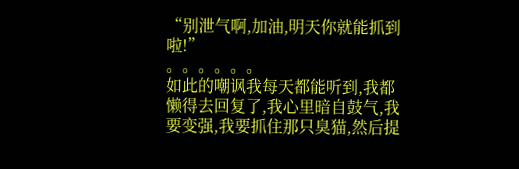“别泄气啊,加油,明天你就能抓到啦!”
。。。。。。
如此的嘲讽我每天都能听到,我都懒得去回复了,我心里暗自鼓气,我要变强,我要抓住那只臭猫,然后提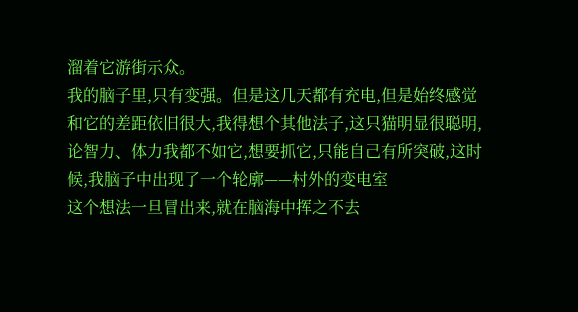溜着它游街示众。
我的脑子里,只有变强。但是这几天都有充电,但是始终感觉和它的差距依旧很大,我得想个其他法子,这只猫明显很聪明,论智力、体力我都不如它,想要抓它,只能自己有所突破,这时候,我脑子中出现了一个轮廓——村外的变电室
这个想法一旦冒出来,就在脑海中挥之不去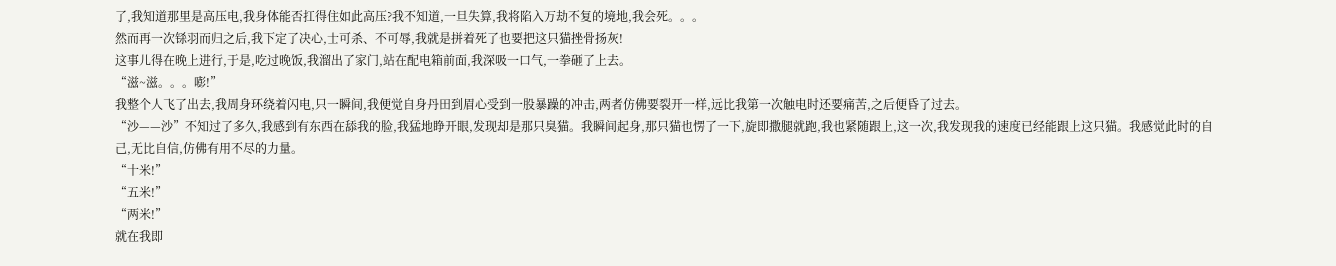了,我知道那里是高压电,我身体能否扛得住如此高压?我不知道,一旦失算,我将陷入万劫不复的境地,我会死。。。
然而再一次铩羽而归之后,我下定了决心,士可杀、不可辱,我就是拼着死了也要把这只猫挫骨扬灰!
这事儿得在晚上进行,于是,吃过晚饭,我溜出了家门,站在配电箱前面,我深吸一口气,一拳砸了上去。
“滋~滋。。。嘭!”
我整个人飞了出去,我周身环绕着闪电,只一瞬间,我便觉自身丹田到眉心受到一股暴躁的冲击,两者仿佛要裂开一样,远比我第一次触电时还要痛苦,之后便昏了过去。
“沙——沙”不知过了多久,我感到有东西在舔我的脸,我猛地睁开眼,发现却是那只臭猫。我瞬间起身,那只猫也愣了一下,旋即撒腿就跑,我也紧随跟上,这一次,我发现我的速度已经能跟上这只猫。我感觉此时的自己,无比自信,仿佛有用不尽的力量。
“十米!”
“五米!”
“两米!”
就在我即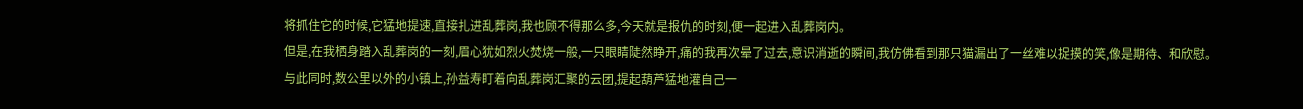将抓住它的时候,它猛地提速,直接扎进乱葬岗,我也顾不得那么多,今天就是报仇的时刻,便一起进入乱葬岗内。
但是,在我栖身踏入乱葬岗的一刻,眉心犹如烈火焚烧一般,一只眼睛陡然睁开,痛的我再次晕了过去,意识消逝的瞬间,我仿佛看到那只猫漏出了一丝难以捉摸的笑,像是期待、和欣慰。
与此同时,数公里以外的小镇上,孙益寿盯着向乱葬岗汇聚的云团,提起葫芦猛地灌自己一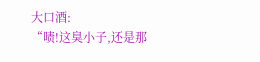大口酒:
“啧!这臭小子,还是那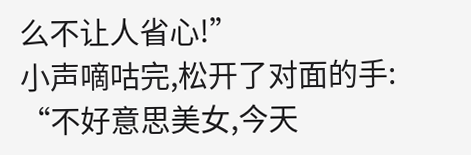么不让人省心!”
小声嘀咕完,松开了对面的手:
“不好意思美女,今天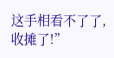这手相看不了了,收摊了!”